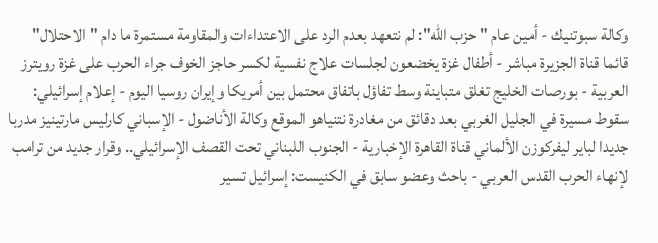وكالة سبوتنيك - أمين عام "حزب الله": لم نتعهد بعدم الرد على الاعتداءات والمقاومة مستمرة ما دام "الاحتلال" قائما قناة الجزيرة مباشر - أطفال غزة يخضعون لجلسات علاج نفسية لكسر حاجز الخوف جراء الحرب على غزة رويترز العربية - بورصات الخليج تغلق متباينة وسط تفاؤل باتفاق محتمل بين أمريكا وإيران روسيا اليوم - إعلام إسرائيلي: سقوط مسيرة في الجليل الغربي بعد دقائق من مغادرة نتنياهو الموقع وكالة الأناضول - الإسباني كارليس مارتينيز مدربا جديدا لباير ليفركوزن الألماني قناة القاهرة الإخبارية - الجنوب اللبناني تحت القصف الإسرائيلي.. وقرار جديد من ترامب لإنهاء الحرب القدس العربي - باحث وعضو سابق في الكنيست: إسرائيل تسير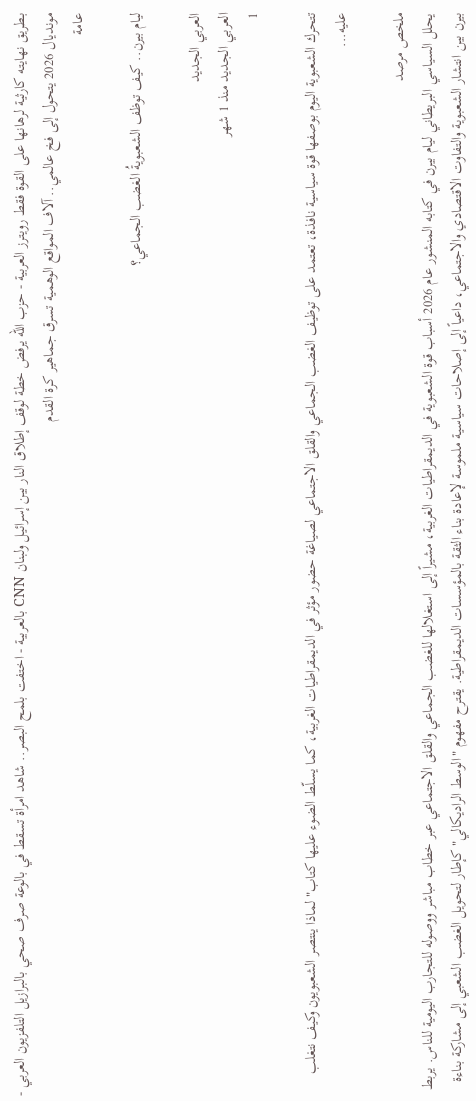بـطريق نهايته كارثية لرهانها على القوة فقط رويترز العربية - حزب الله يرفض خطة لوقف إطلاق النار بين إسرائيل ولبنان CNN بالعربية - اختفت بلمح البصر.. شاهد امرأة تسقط في بالوعة صرف صحي بالبرازيل التلفزيون العربي - مونديال 2026 يتحول إلى فخ عالمي.. آلاف المواقع الوهمية تسرق جماهير كرة القدم
عامة

ليام بيرن.. كيف توظف الشعبويةُ الغضب الجماعي؟

العربي الجديد
العربي الجديد منذ 1 شهر
1

تتحرك الشعبوية اليوم بوصفها قوة سياسية نافذة، تعتمد على توظيف الغضب الجماعي والقلق الاجتماعي لصياغة حضور مؤثر في الديمقراطيات الغربية، كما يسلّط الضوء عليها كتاب" لماذا ينتصر الشعبويون وكيف نتغلب عليه...

ملخص مرصد
يحلل السياسي البريطاني ليام بيرن في كتابه المنشور عام 2026 أسباب قوة الشعبوية في الديمقراطيات الغربية، مشيراً إلى استغلالها للغضب الجماعي والقلق الاجتماعي عبر خطاب مباشر ووصوله للتجارب اليومية للناس. يربط بيرن بين انتشار الشعبوية والتفاوت الاقتصادي والاجتماعي، داعياً إلى إصلاحات سياسية ملموسة لإعادة بناء الثقة بالمؤسسات الديمقراطية. يقترح مفهوم "الوسط الراديكالي" كإطار لتحويل الغضب الشعبي إلى مشاركة بناءة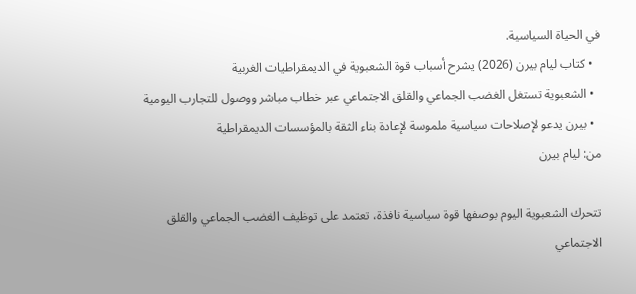في الحياة السياسية.
  • كتاب ليام بيرن (2026) يشرح أسباب قوة الشعبوية في الديمقراطيات الغربية
  • الشعبوية تستغل الغضب الجماعي والقلق الاجتماعي عبر خطاب مباشر ووصول للتجارب اليومية
  • بيرن يدعو لإصلاحات سياسية ملموسة لإعادة بناء الثقة بالمؤسسات الديمقراطية
من: ليام بيرن

تتحرك الشعبوية اليوم بوصفها قوة سياسية نافذة، تعتمد على توظيف الغضب الجماعي والقلق الاجتماعي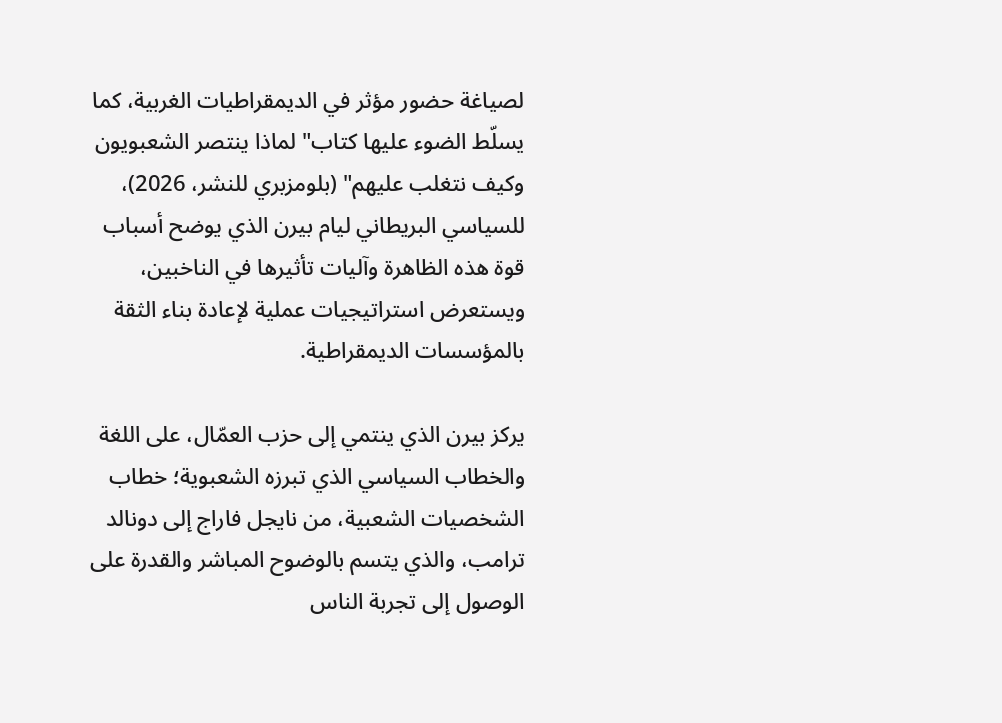لصياغة حضور مؤثر في الديمقراطيات الغربية، كما يسلّط الضوء عليها كتاب" لماذا ينتصر الشعبويون وكيف نتغلب عليهم" (بلومزبري للنشر، 2026)، للسياسي البريطاني ليام بيرن الذي يوضح أسباب قوة هذه الظاهرة وآليات تأثيرها في الناخبين، ويستعرض استراتيجيات عملية لإعادة بناء الثقة بالمؤسسات الديمقراطية.

يركز بيرن الذي ينتمي إلى حزب العمّال، على اللغة والخطاب السياسي الذي تبرزه الشعبوية؛ خطاب الشخصيات الشعبية، من نايجل فاراج إلى دونالد ترامب، والذي يتسم بالوضوح المباشر والقدرة على الوصول إلى تجربة الناس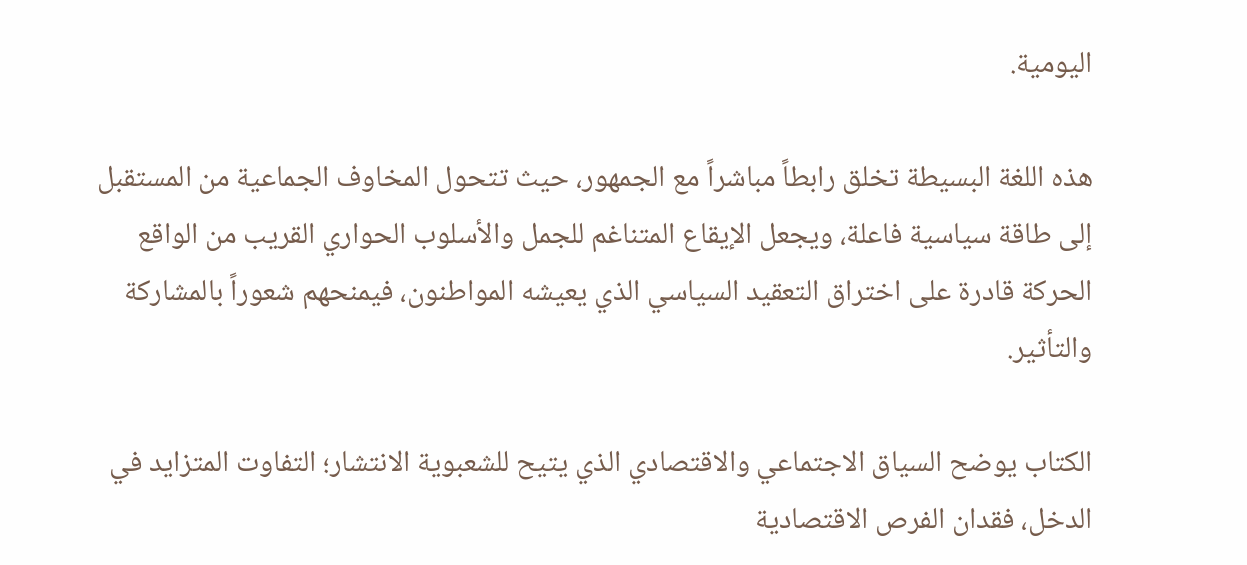اليومية.

هذه اللغة البسيطة تخلق رابطاً مباشراً مع الجمهور، حيث تتحول المخاوف الجماعية من المستقبل إلى طاقة سياسية فاعلة، ويجعل الإيقاع المتناغم للجمل والأسلوب الحواري القريب من الواقع الحركة قادرة على اختراق التعقيد السياسي الذي يعيشه المواطنون، فيمنحهم شعوراً بالمشاركة والتأثير.

الكتاب يوضح السياق الاجتماعي والاقتصادي الذي يتيح للشعبوية الانتشار؛ التفاوت المتزايد في الدخل، فقدان الفرص الاقتصادية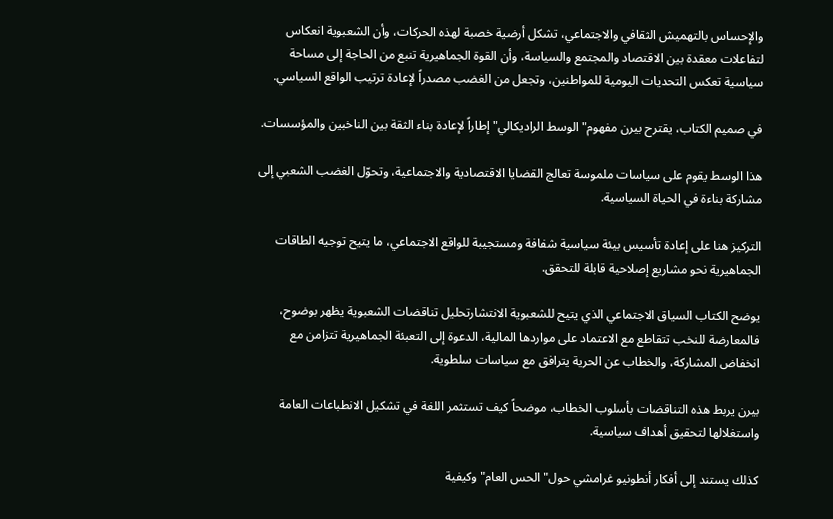والإحساس بالتهميش الثقافي والاجتماعي، تشكل أرضية خصبة لهذه الحركات، وأن الشعبوية انعكاس لتفاعلات معقدة بين الاقتصاد والمجتمع والسياسة، وأن القوة الجماهيرية تنبع من الحاجة إلى مساحة سياسية تعكس التحديات اليومية للمواطنين، وتجعل من الغضب مصدراً لإعادة ترتيب الواقع السياسي.

في صميم الكتاب، يقترح بيرن مفهوم" الوسط الراديكالي" إطاراً لإعادة بناء الثقة بين الناخبين والمؤسسات.

هذا الوسط يقوم على سياسات ملموسة تعالج القضايا الاقتصادية والاجتماعية، وتحوّل الغضب الشعبي إلى مشاركة بناءة في الحياة السياسية.

التركيز هنا على إعادة تأسيس بيئة سياسية شفافة ومستجيبة للواقع الاجتماعي، ما يتيح توجيه الطاقات الجماهيرية نحو مشاريع إصلاحية قابلة للتحقق.

يوضح الكتاب السياق الاجتماعي الذي يتيح للشعبوية الانتشارتحليل تناقضات الشعبوية يظهر بوضوح، فالمعارضة للنخب تتقاطع مع الاعتماد على مواردها المالية، الدعوة إلى التعبئة الجماهيرية تتزامن مع انخفاض المشاركة، والخطاب عن الحرية يترافق مع سياسات سلطوية.

بيرن يربط هذه التناقضات بأسلوب الخطاب، موضحاً كيف تستثمر اللغة في تشكيل الانطباعات العامة واستغلالها لتحقيق أهداف سياسية.

كذلك يستند إلى أفكار أنطونيو غرامشي حول" الحس العام" وكيفية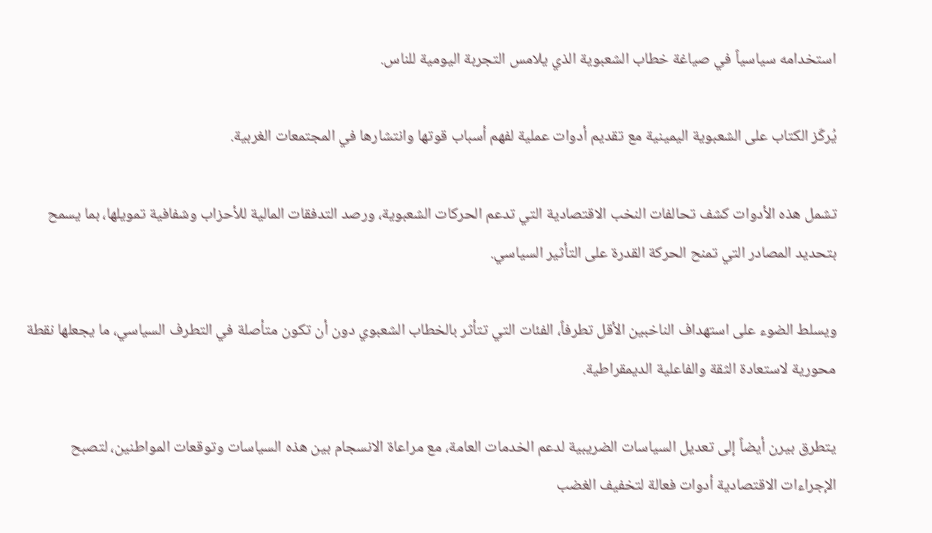استخدامه سياسياً في صياغة خطاب الشعبوية الذي يلامس التجربة اليومية للناس.

يُركّز الكتاب على الشعبوية اليمينية مع تقديم أدوات عملية لفهم أسباب قوتها وانتشارها في المجتمعات الغربية.

تشمل هذه الأدوات كشف تحالفات النخب الاقتصادية التي تدعم الحركات الشعبوية، ورصد التدفقات المالية للأحزاب وشفافية تمويلها، بما يسمح بتحديد المصادر التي تمنح الحركة القدرة على التأثير السياسي.

ويسلط الضوء على استهداف الناخبين الأقل تطرفاً، الفئات التي تتأثر بالخطاب الشعبوي دون أن تكون متأصلة في التطرف السياسي، ما يجعلها نقطة محورية لاستعادة الثقة والفاعلية الديمقراطية.

يتطرق بيرن أيضاً إلى تعديل السياسات الضريبية لدعم الخدمات العامة، مع مراعاة الانسجام بين هذه السياسات وتوقعات المواطنين، لتصبح الإجراءات الاقتصادية أدوات فعالة لتخفيف الغضب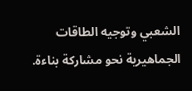الشعبي وتوجيه الطاقات الجماهيرية نحو مشاركة بناءة.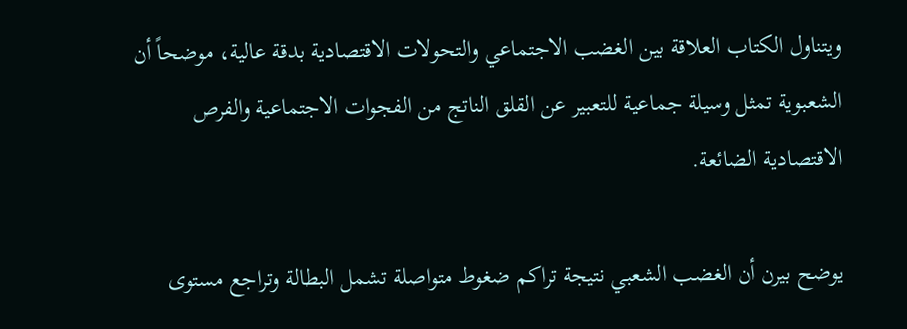ويتناول الكتاب العلاقة بين الغضب الاجتماعي والتحولات الاقتصادية بدقة عالية، موضحاً أن الشعبوية تمثل وسيلة جماعية للتعبير عن القلق الناتج من الفجوات الاجتماعية والفرص الاقتصادية الضائعة.

يوضح بيرن أن الغضب الشعبي نتيجة تراكم ضغوط متواصلة تشمل البطالة وتراجع مستوى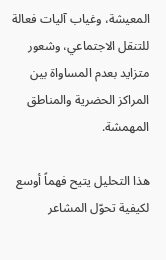المعيشة، وغياب آليات فعالة للتنقل الاجتماعي، وشعور متزايد بعدم المساواة بين المراكز الحضرية والمناطق المهمشة.

هذا التحليل يتيح فهماً أوسع لكيفية تحوّل المشاعر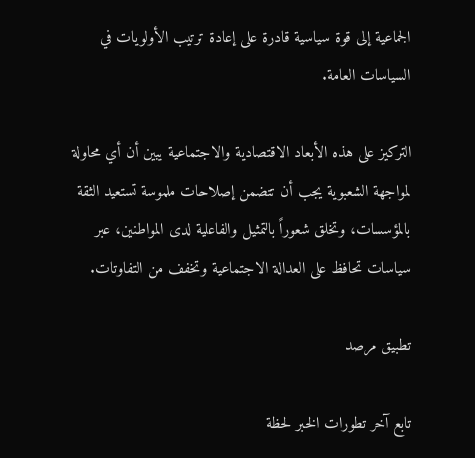الجماعية إلى قوة سياسية قادرة على إعادة ترتيب الأولويات في السياسات العامة.

التركيز على هذه الأبعاد الاقتصادية والاجتماعية يبين أن أي محاولة لمواجهة الشعبوية يجب أن تتضمن إصلاحات ملموسة تستعيد الثقة بالمؤسسات، وتخلق شعوراً بالتمثيل والفاعلية لدى المواطنين، عبر سياسات تحافظ على العدالة الاجتماعية وتخفف من التفاوتات.

تطبيق مرصد

تابع آخر تطورات الخبر لحظة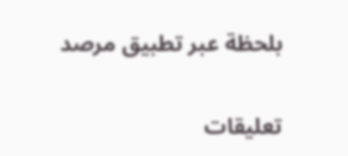بلحظة عبر تطبيق مرصد

تعليقات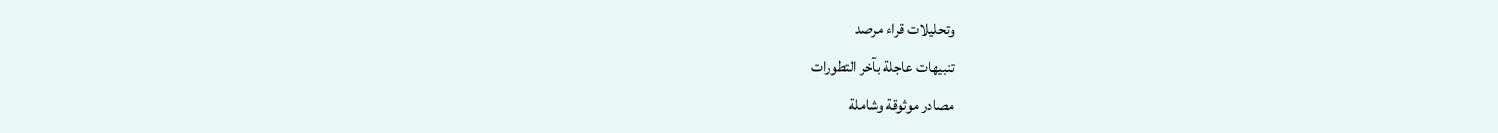وتحليلات قراء مرصد
تنبيهات عاجلة بآخر التطورات
مصادر موثوقة وشاملة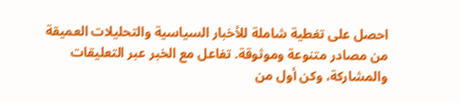احصل على تغطية شاملة للأخبار السياسية والتحليلات العميقة من مصادر متنوعة وموثوقة. تفاعل مع الخبر عبر التعليقات والمشاركة، وكن أول من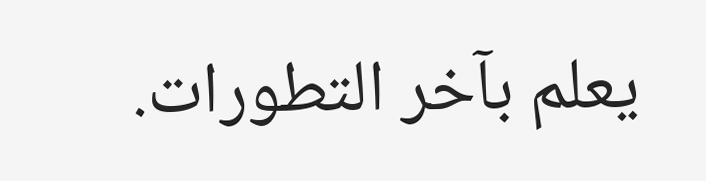يعلم بآخر التطورات.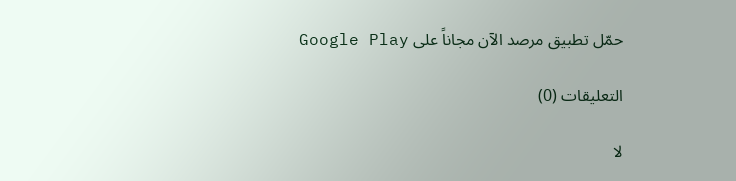حمّل تطبيق مرصد الآن مجاناً على Google Play

التعليقات (0)

لا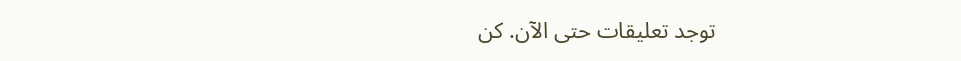توجد تعليقات حتى الآن. كن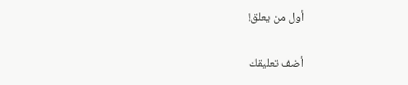أول من يعلق!

أضف تعليقك